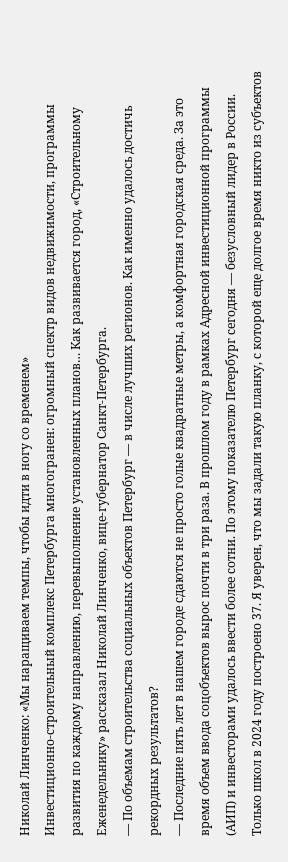Николай Линченко: «Мы наращиваем темпы, чтобы идти в ногу со временем»
Инвестиционно-строительный комплекс Петербурга многогранен: огромный спектр видов недвижимости, программы развития по каждому направлению, перевыполнение установленных планов… Как развивается город, «Строительному Еженедельнику» рассказал Николай Линченко, вице-губернатор Санкт-Петербурга.
— По объемам строительства социальных объектов Петербург — в числе лучших регионов. Как именно удалось достичь рекордных результатов?
— Последние пять лет в нашем городе сдаются не просто голые квадратные метры, а комфортная городская среда. За это время объем ввода соцобъектов вырос почти в три раза. В прошлом году в рамках Адресной инвестиционной программы (АИП) и инвесторами удалось ввести более сотни. По этому показателю Петербург сегодня — безусловный лидер в России. Только школ в 2024 году построено 37. Я уверен, что мы задали такую планку, с которой еще долгое время никто из субъектов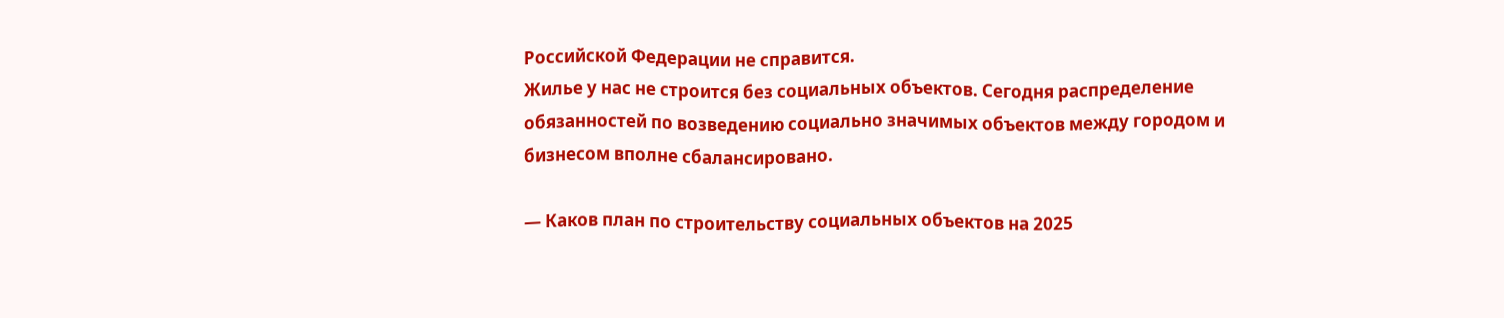Российской Федерации не справится.
Жилье у нас не строится без социальных объектов. Сегодня распределение обязанностей по возведению социально значимых объектов между городом и бизнесом вполне сбалансировано.

— Каков план по строительству социальных объектов на 2025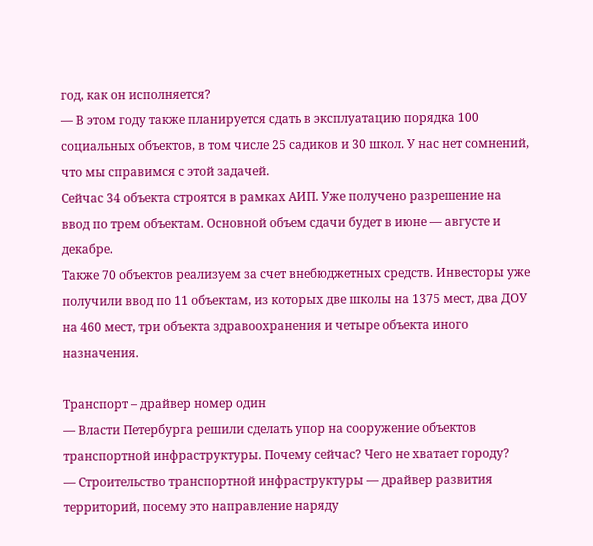год, как он исполняется?
— В этом году также планируется сдать в эксплуатацию порядка 100 социальных объектов, в том числе 25 садиков и 30 школ. У нас нет сомнений, что мы справимся с этой задачей.
Сейчас 34 объекта строятся в рамках АИП. Уже получено разрешение на ввод по трем объектам. Основной объем сдачи будет в июне — августе и декабре.
Также 70 объектов реализуем за счет внебюджетных средств. Инвесторы уже получили ввод по 11 объектам, из которых две школы на 1375 мест, два ДОУ на 460 мест, три объекта здравоохранения и четыре объекта иного назначения.

Транспорт – драйвер номер один
— Власти Петербурга решили сделать упор на сооружение объектов транспортной инфраструктуры. Почему сейчас? Чего не хватает городу?
— Строительство транспортной инфраструктуры — драйвер развития территорий, посему это направление наряду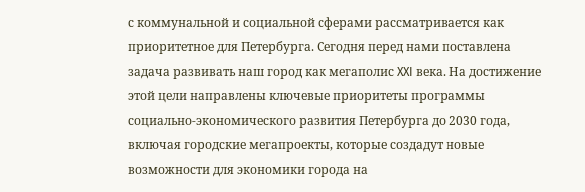с коммунальной и социальной сферами рассматривается как приоритетное для Петербурга. Сегодня перед нами поставлена задача развивать наш город как мегаполис XXI века. На достижение этой цели направлены ключевые приоритеты программы социально-экономического развития Петербурга до 2030 года, включая городские мегапроекты, которые создадут новые возможности для экономики города на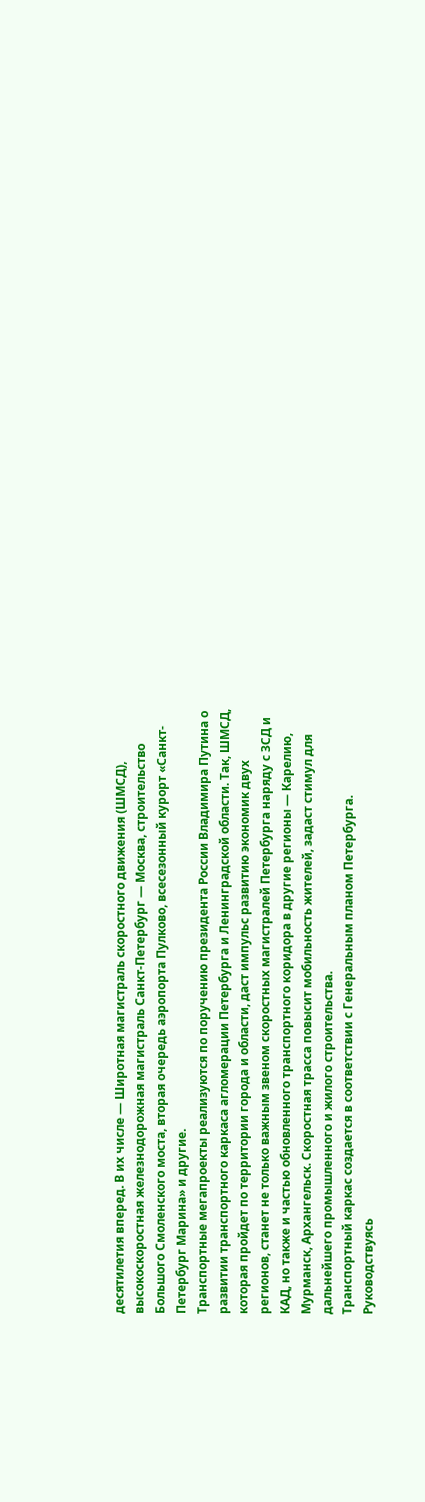десятилетия вперед. В их числе — Широтная магистраль скоростного движения (ШМСД), высокоскоростная железнодорожная магистраль Санкт-Петербург — Москва, строительство Большого Смоленского моста, вторая очередь аэропорта Пулково, всесезонный курорт «Санкт-Петербург Марина» и другие.
Транспортные мегапроекты реализуются по поручению президента России Владимира Путина о развитии транспортного каркаса агломерации Петербурга и Ленинградской области. Так, ШМСД, которая пройдет по территории города и области, даст импульс развитию экономик двух регионов, станет не только важным звеном скоростных магистралей Петербурга наряду с ЗСД и КАД, но также и частью обновленного транспортного коридора в другие регионы — Карелию, Мурманск, Архангельск. Скоростная трасса повысит мобильность жителей, задаст стимул для дальнейшего промышленного и жилого строительства.
Транспортный каркас создается в соответствии с Генеральным планом Петербурга. Руководствуясь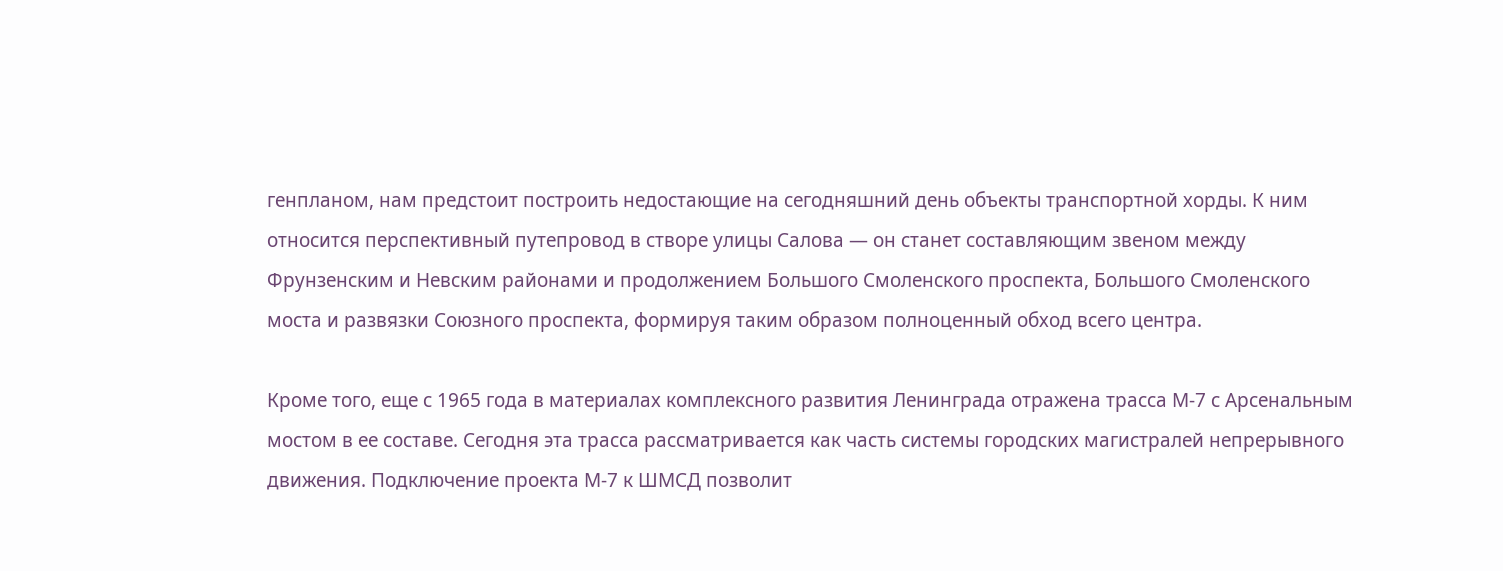генпланом, нам предстоит построить недостающие на сегодняшний день объекты транспортной хорды. К ним относится перспективный путепровод в створе улицы Салова — он станет составляющим звеном между Фрунзенским и Невским районами и продолжением Большого Смоленского проспекта, Большого Смоленского моста и развязки Союзного проспекта, формируя таким образом полноценный обход всего центра.

Кроме того, еще с 1965 года в материалах комплексного развития Ленинграда отражена трасса М-7 с Арсенальным мостом в ее составе. Сегодня эта трасса рассматривается как часть системы городских магистралей непрерывного движения. Подключение проекта М-7 к ШМСД позволит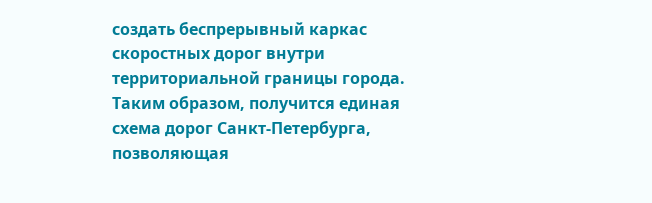создать беспрерывный каркас скоростных дорог внутри территориальной границы города. Таким образом, получится единая схема дорог Санкт-Петербурга, позволяющая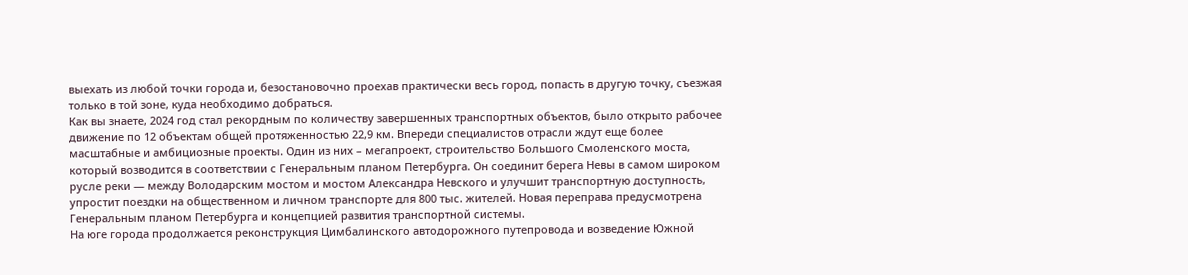выехать из любой точки города и, безостановочно проехав практически весь город, попасть в другую точку, съезжая только в той зоне, куда необходимо добраться.
Как вы знаете, 2024 год стал рекордным по количеству завершенных транспортных объектов, было открыто рабочее движение по 12 объектам общей протяженностью 22,9 км. Впереди специалистов отрасли ждут еще более масштабные и амбициозные проекты. Один из них – мегапроект, строительство Большого Смоленского моста, который возводится в соответствии с Генеральным планом Петербурга. Он соединит берега Невы в самом широком русле реки — между Володарским мостом и мостом Александра Невского и улучшит транспортную доступность, упростит поездки на общественном и личном транспорте для 800 тыс. жителей. Новая переправа предусмотрена Генеральным планом Петербурга и концепцией развития транспортной системы.
На юге города продолжается реконструкция Цимбалинского автодорожного путепровода и возведение Южной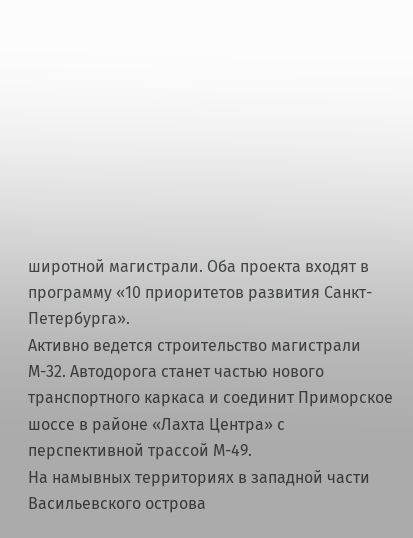широтной магистрали. Оба проекта входят в программу «10 приоритетов развития Санкт-Петербурга».
Активно ведется строительство магистрали М-32. Автодорога станет частью нового транспортного каркаса и соединит Приморское шоссе в районе «Лахта Центра» с перспективной трассой М-49.
На намывных территориях в западной части Васильевского острова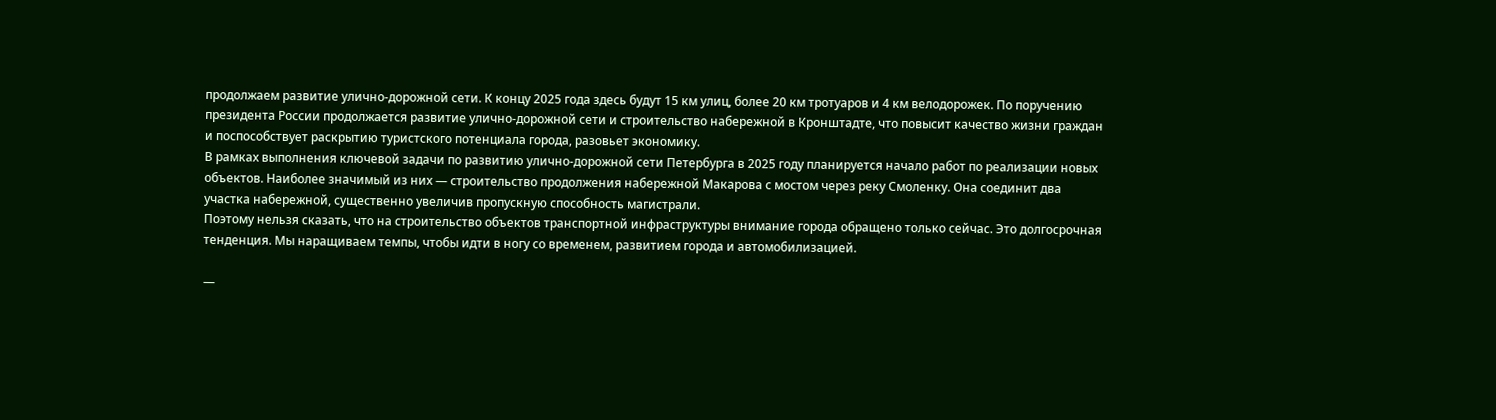продолжаем развитие улично-дорожной сети. К концу 2025 года здесь будут 15 км улиц, более 20 км тротуаров и 4 км велодорожек. По поручению президента России продолжается развитие улично-дорожной сети и строительство набережной в Кронштадте, что повысит качество жизни граждан и поспособствует раскрытию туристского потенциала города, разовьет экономику.
В рамках выполнения ключевой задачи по развитию улично-дорожной сети Петербурга в 2025 году планируется начало работ по реализации новых объектов. Наиболее значимый из них — строительство продолжения набережной Макарова с мостом через реку Смоленку. Она соединит два участка набережной, существенно увеличив пропускную способность магистрали.
Поэтому нельзя сказать, что на строительство объектов транспортной инфраструктуры внимание города обращено только сейчас. Это долгосрочная тенденция. Мы наращиваем темпы, чтобы идти в ногу со временем, развитием города и автомобилизацией.

—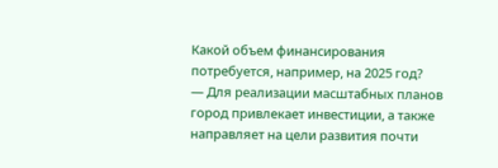Какой объем финансирования потребуется, например, на 2025 год?
— Для реализации масштабных планов город привлекает инвестиции, а также направляет на цели развития почти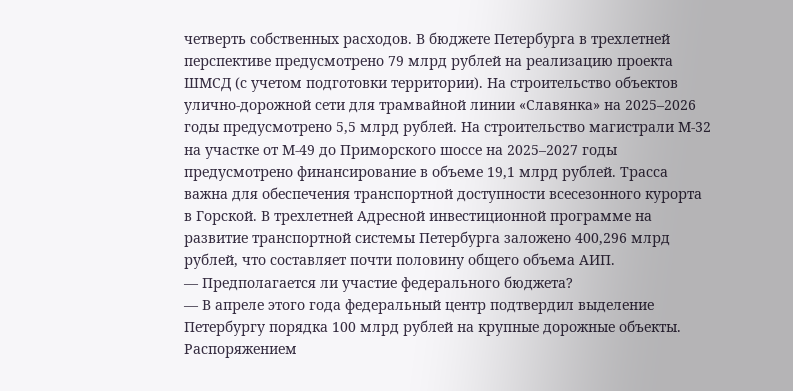четверть собственных расходов. В бюджете Петербурга в трехлетней перспективе предусмотрено 79 млрд рублей на реализацию проекта ШМСД (с учетом подготовки территории). На строительство объектов улично-дорожной сети для трамвайной линии «Славянка» на 2025–2026 годы предусмотрено 5,5 млрд рублей. На строительство магистрали М-32 на участке от М-49 до Приморского шоссе на 2025–2027 годы предусмотрено финансирование в объеме 19,1 млрд рублей. Трасса важна для обеспечения транспортной доступности всесезонного курорта в Горской. В трехлетней Адресной инвестиционной программе на развитие транспортной системы Петербурга заложено 400,296 млрд рублей, что составляет почти половину общего объема АИП.
— Предполагается ли участие федерального бюджета?
— В апреле этого года федеральный центр подтвердил выделение Петербургу порядка 100 млрд рублей на крупные дорожные объекты. Распоряжением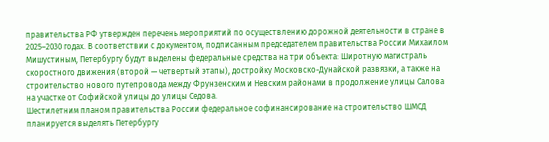правительства РФ утвержден перечень мероприятий по осуществлению дорожной деятельности в стране в 2025–2030 годах. В соответствии с документом, подписанным председателем правительства России Михаилом Мишустиным, Петербургу будут выделены федеральные средства на три объекта: Широтную магистраль скоростного движения (второй — четвертый этапы), достройку Московско-Дунайской развязки, а также на строительство нового путепровода между Фрунзенским и Невским районами в продолжение улицы Салова на участке от Софийской улицы до улицы Седова.
Шестилетним планом правительства России федеральное софинансирование на строительство ШМСД планируется выделять Петербургу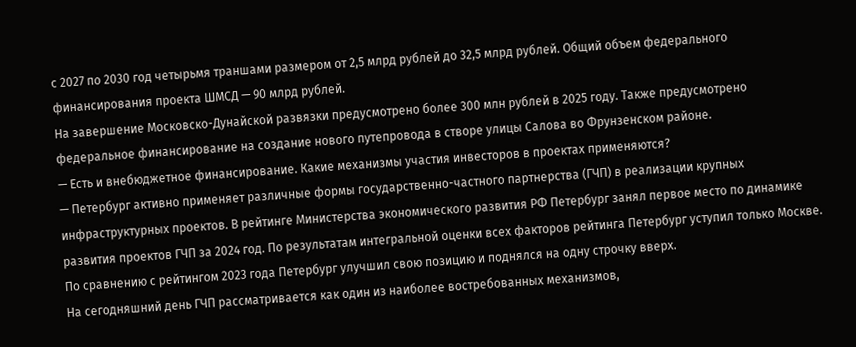с 2027 по 2030 год четырьмя траншами размером от 2,5 млрд рублей до 32,5 млрд рублей. Общий объем федерального финансирования проекта ШМСД — 90 млрд рублей.
На завершение Московско-Дунайской развязки предусмотрено более 300 млн рублей в 2025 году. Также предусмотрено федеральное финансирование на создание нового путепровода в створе улицы Салова во Фрунзенском районе.
— Есть и внебюджетное финансирование. Какие механизмы участия инвесторов в проектах применяются?
— Петербург активно применяет различные формы государственно-частного партнерства (ГЧП) в реализации крупных инфраструктурных проектов. В рейтинге Министерства экономического развития РФ Петербург занял первое место по динамике развития проектов ГЧП за 2024 год. По результатам интегральной оценки всех факторов рейтинга Петербург уступил только Москве. По сравнению с рейтингом 2023 года Петербург улучшил свою позицию и поднялся на одну строчку вверх.
На сегодняшний день ГЧП рассматривается как один из наиболее востребованных механизмов,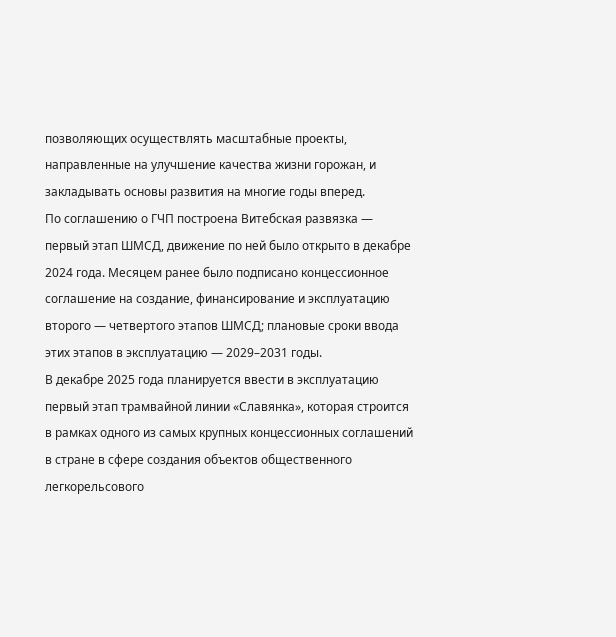позволяющих осуществлять масштабные проекты, направленные на улучшение качества жизни горожан, и закладывать основы развития на многие годы вперед.
По соглашению о ГЧП построена Витебская развязка — первый этап ШМСД, движение по ней было открыто в декабре 2024 года. Месяцем ранее было подписано концессионное соглашение на создание, финансирование и эксплуатацию второго — четвертого этапов ШМСД; плановые сроки ввода этих этапов в эксплуатацию — 2029–2031 годы.
В декабре 2025 года планируется ввести в эксплуатацию первый этап трамвайной линии «Славянка», которая строится в рамках одного из самых крупных концессионных соглашений в стране в сфере создания объектов общественного легкорельсового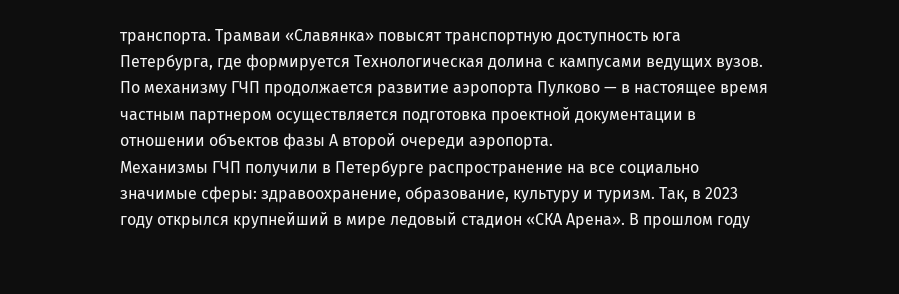транспорта. Трамваи «Славянка» повысят транспортную доступность юга Петербурга, где формируется Технологическая долина с кампусами ведущих вузов.
По механизму ГЧП продолжается развитие аэропорта Пулково — в настоящее время частным партнером осуществляется подготовка проектной документации в отношении объектов фазы А второй очереди аэропорта.
Механизмы ГЧП получили в Петербурге распространение на все социально значимые сферы: здравоохранение, образование, культуру и туризм. Так, в 2023 году открылся крупнейший в мире ледовый стадион «СКА Арена». В прошлом году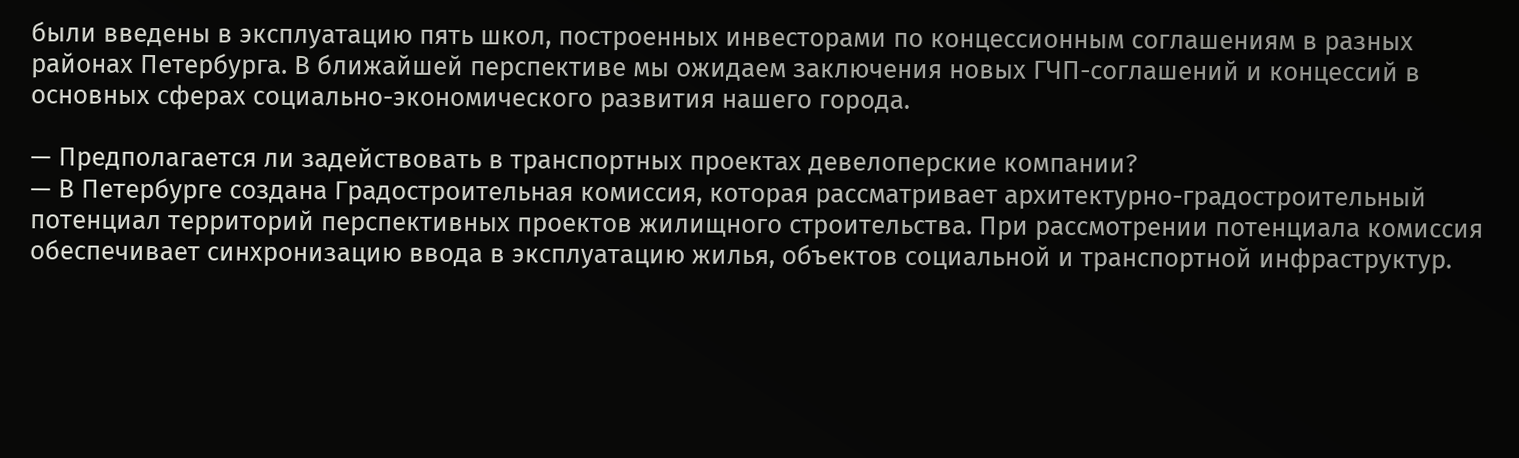были введены в эксплуатацию пять школ, построенных инвесторами по концессионным соглашениям в разных районах Петербурга. В ближайшей перспективе мы ожидаем заключения новых ГЧП-соглашений и концессий в основных сферах социально-экономического развития нашего города.

— Предполагается ли задействовать в транспортных проектах девелоперские компании?
— В Петербурге создана Градостроительная комиссия, которая рассматривает архитектурно-градостроительный потенциал территорий перспективных проектов жилищного строительства. При рассмотрении потенциала комиссия обеспечивает синхронизацию ввода в эксплуатацию жилья, объектов социальной и транспортной инфраструктур.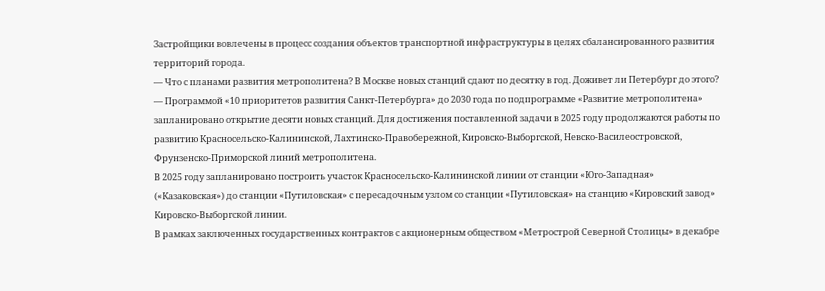Застройщики вовлечены в процесс создания объектов транспортной инфраструктуры в целях сбалансированного развития территорий города.
— Что с планами развития метрополитена? В Москве новых станций сдают по десятку в год. Доживет ли Петербург до этого?
— Программой «10 приоритетов развития Санкт-Петербурга» до 2030 года по подпрограмме «Развитие метрополитена» запланировано открытие десяти новых станций. Для достижения поставленной задачи в 2025 году продолжаются работы по развитию Красносельско-Калининской, Лахтинско-Правобережной, Кировско-Выборгской, Невско-Василеостровской, Фрунзенско-Приморской линий метрополитена.
В 2025 году запланировано построить участок Красносельско-Калининской линии от станции «Юго-Западная» («Казаковская») до станции «Путиловская» с пересадочным узлом со станции «Путиловская» на станцию «Кировский завод» Кировско-Выборгской линии.
В рамках заключенных государственных контрактов с акционерным обществом «Метрострой Северной Столицы» в декабре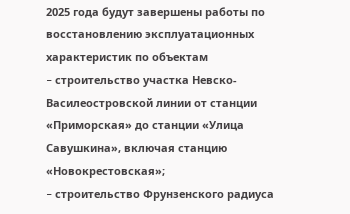2025 года будут завершены работы по восстановлению эксплуатационных характеристик по объектам
– cтроительство участка Невско-Василеостровской линии от станции «Приморская» до станции «Улица Савушкина», включая станцию «Новокрестовская»;
– cтроительство Фрунзенского радиуса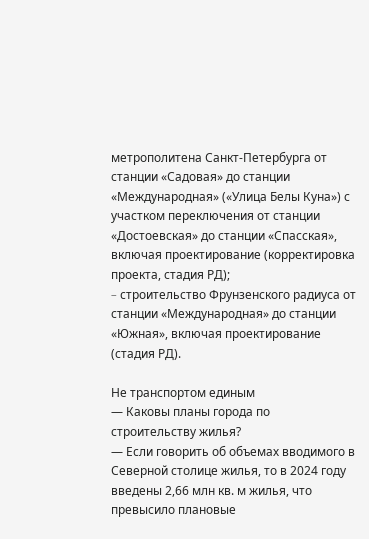метрополитена Санкт-Петербурга от станции «Садовая» до станции «Международная» («Улица Белы Куна») с участком переключения от станции «Достоевская» до станции «Спасская», включая проектирование (корректировка проекта, стадия РД);
– cтроительство Фрунзенского радиуса от станции «Международная» до станции «Южная», включая проектирование (стадия РД).

Не транспортом единым
— Каковы планы города по строительству жилья?
— Еcли говорить об объемах вводимого в Северной столице жилья, то в 2024 году введены 2,66 млн кв. м жилья, что превысило плановые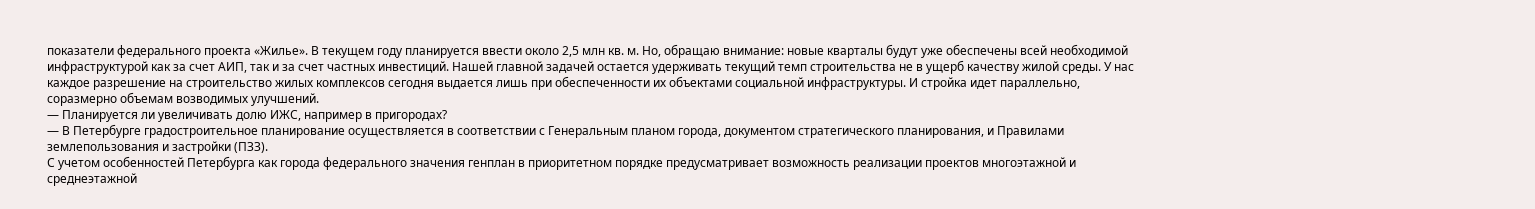показатели федерального проекта «Жилье». В текущем году планируется ввести около 2,5 млн кв. м. Но, обращаю внимание: новые кварталы будут уже обеспечены всей необходимой инфраструктурой как за счет АИП, так и за счет частных инвестиций. Нашей главной задачей остается удерживать текущий темп строительства не в ущерб качеству жилой среды. У нас каждое разрешение на строительство жилых комплексов сегодня выдается лишь при обеспеченности их объектами социальной инфраструктуры. И стройка идет параллельно, соразмерно объемам возводимых улучшений.
— Планируется ли увеличивать долю ИЖС, например в пригородах?
— В Петербурге градостроительное планирование осуществляется в соответствии с Генеральным планом города, документом стратегического планирования, и Правилами землепользования и застройки (ПЗЗ).
С учетом особенностей Петербурга как города федерального значения генплан в приоритетном порядке предусматривает возможность реализации проектов многоэтажной и среднеэтажной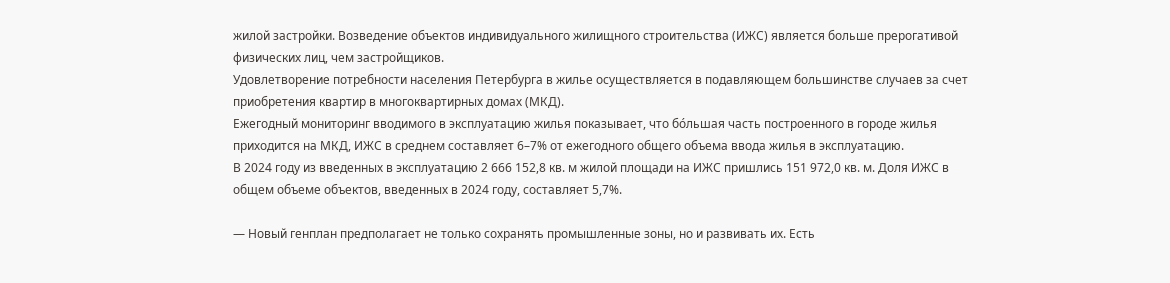жилой застройки. Возведение объектов индивидуального жилищного строительства (ИЖС) является больше прерогативой физических лиц, чем застройщиков.
Удовлетворение потребности населения Петербурга в жилье осуществляется в подавляющем большинстве случаев за счет приобретения квартир в многоквартирных домах (МКД).
Ежегодный мониторинг вводимого в эксплуатацию жилья показывает, что бо́льшая часть построенного в городе жилья приходится на МКД, ИЖС в среднем составляет 6–7% от ежегодного общего объема ввода жилья в эксплуатацию.
В 2024 году из введенных в эксплуатацию 2 666 152,8 кв. м жилой площади на ИЖС пришлись 151 972,0 кв. м. Доля ИЖС в общем объеме объектов, введенных в 2024 году, составляет 5,7%.

— Новый генплан предполагает не только сохранять промышленные зоны, но и развивать их. Есть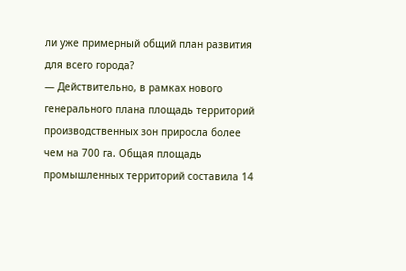ли уже примерный общий план развития для всего города?
— Действительно, в рамках нового генерального плана площадь территорий производственных зон приросла более чем на 700 га. Общая площадь промышленных территорий составила 14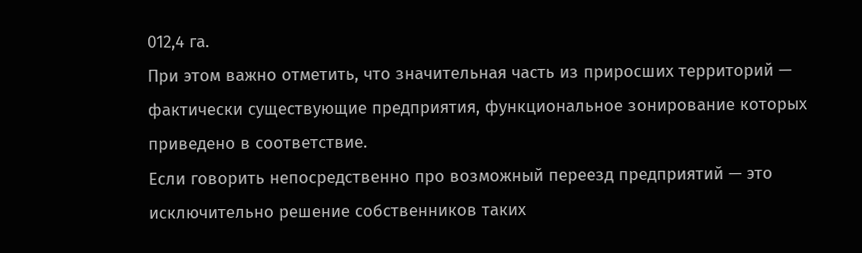012,4 га.
При этом важно отметить, что значительная часть из приросших территорий — фактически существующие предприятия, функциональное зонирование которых приведено в соответствие.
Если говорить непосредственно про возможный переезд предприятий — это исключительно решение собственников таких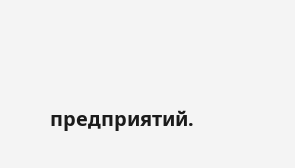предприятий.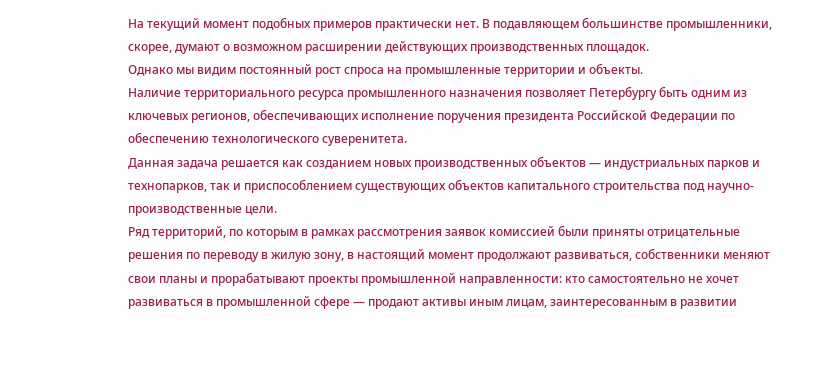На текущий момент подобных примеров практически нет. В подавляющем большинстве промышленники, скорее, думают о возможном расширении действующих производственных площадок.
Однако мы видим постоянный рост спроса на промышленные территории и объекты.
Наличие территориального ресурса промышленного назначения позволяет Петербургу быть одним из ключевых регионов, обеспечивающих исполнение поручения президента Российской Федерации по обеспечению технологического суверенитета.
Данная задача решается как созданием новых производственных объектов — индустриальных парков и технопарков, так и приспособлением существующих объектов капитального строительства под научно-производственные цели.
Ряд территорий, по которым в рамках рассмотрения заявок комиссией были приняты отрицательные решения по переводу в жилую зону, в настоящий момент продолжают развиваться, собственники меняют свои планы и прорабатывают проекты промышленной направленности: кто самостоятельно не хочет развиваться в промышленной сфере — продают активы иным лицам, заинтересованным в развитии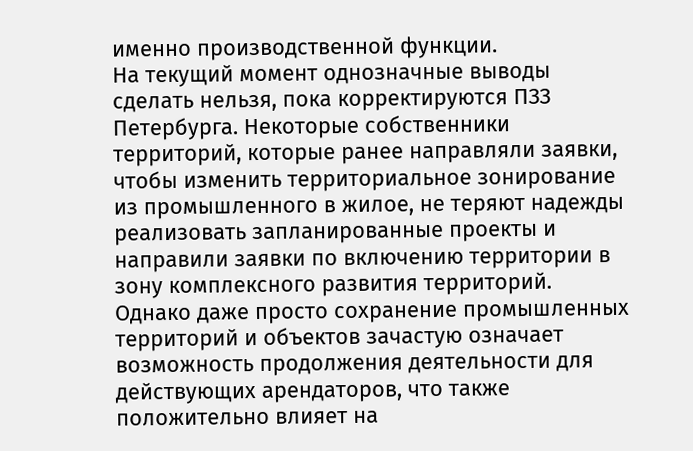именно производственной функции.
На текущий момент однозначные выводы сделать нельзя, пока корректируются ПЗЗ Петербурга. Некоторые собственники территорий, которые ранее направляли заявки, чтобы изменить территориальное зонирование из промышленного в жилое, не теряют надежды реализовать запланированные проекты и направили заявки по включению территории в зону комплексного развития территорий.
Однако даже просто сохранение промышленных территорий и объектов зачастую означает возможность продолжения деятельности для действующих арендаторов, что также положительно влияет на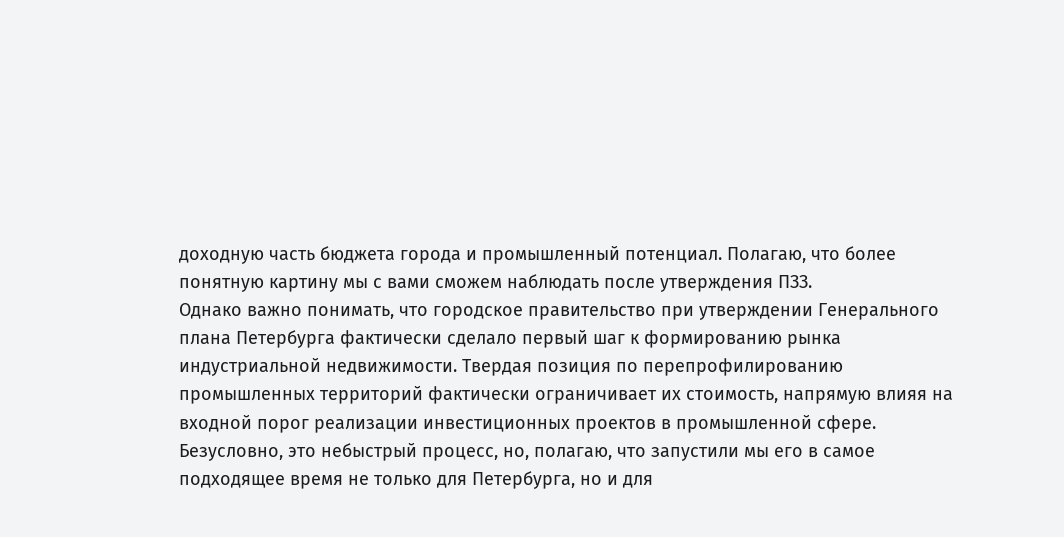доходную часть бюджета города и промышленный потенциал. Полагаю, что более понятную картину мы с вами сможем наблюдать после утверждения ПЗЗ.
Однако важно понимать, что городское правительство при утверждении Генерального плана Петербурга фактически сделало первый шаг к формированию рынка индустриальной недвижимости. Твердая позиция по перепрофилированию промышленных территорий фактически ограничивает их стоимость, напрямую влияя на входной порог реализации инвестиционных проектов в промышленной сфере.
Безусловно, это небыстрый процесс, но, полагаю, что запустили мы его в самое подходящее время не только для Петербурга, но и для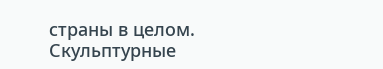страны в целом.
Скульптурные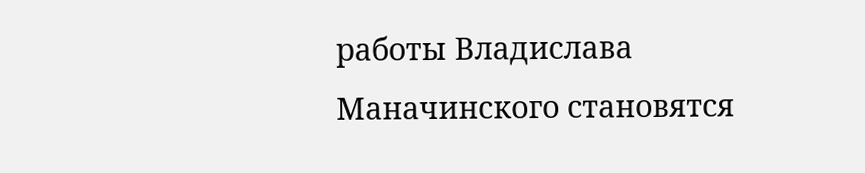работы Владислава Маначинского становятся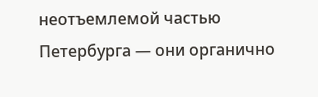неотъемлемой частью Петербурга — они органично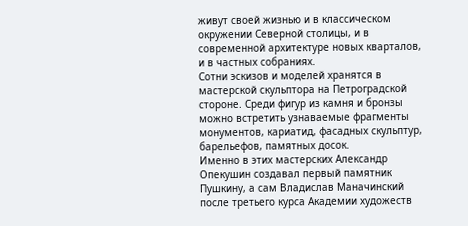живут своей жизнью и в классическом окружении Северной столицы, и в современной архитектуре новых кварталов, и в частных собраниях.
Сотни эскизов и моделей хранятся в мастерской скульптора на Петроградской стороне. Среди фигур из камня и бронзы можно встретить узнаваемые фрагменты монументов, кариатид, фасадных скульптур, барельефов, памятных досок.
Именно в этих мастерских Александр Опекушин создавал первый памятник Пушкину, а сам Владислав Маначинский после третьего курса Академии художеств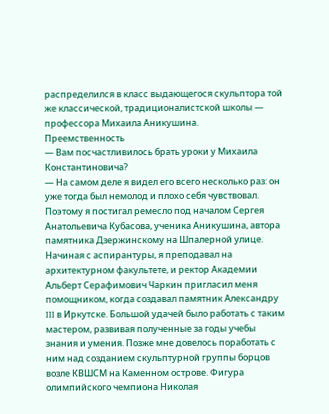распределился в класс выдающегося скульптора той же классической, традиционалистской школы — профессора Михаила Аникушина.
Преемственность
— Вам посчастливилось брать уроки у Михаила Константиновича?
— На самом деле я видел его всего несколько раз: он уже тогда был немолод и плохо себя чувствовал. Поэтому я постигал ремесло под началом Сергея Анатольевича Кубасова, ученика Аникушина, автора памятника Дзержинскому на Шпалерной улице. Начиная с аспирантуры, я преподавал на архитектурном факультете, и ректор Академии Альберт Серафимович Чаркин пригласил меня помощником, когда создавал памятник Александру III в Иркутске. Большой удачей было работать с таким мастером, развивая полученные за годы учебы знания и умения. Позже мне довелось поработать с ним над созданием скульптурной группы борцов возле КВШСМ на Каменном острове. Фигура олимпийского чемпиона Николая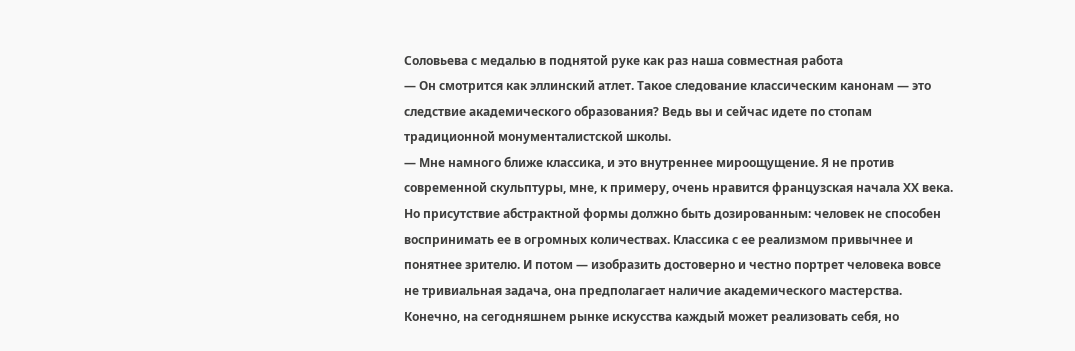Соловьева с медалью в поднятой руке как раз наша совместная работа
— Он смотрится как эллинский атлет. Такое следование классическим канонам — это следствие академического образования? Ведь вы и сейчас идете по стопам традиционной монументалистской школы.
— Мне намного ближе классика, и это внутреннее мироощущение. Я не против современной скульптуры, мне, к примеру, очень нравится французская начала ХХ века. Но присутствие абстрактной формы должно быть дозированным: человек не способен воспринимать ее в огромных количествах. Классика с ее реализмом привычнее и понятнее зрителю. И потом — изобразить достоверно и честно портрет человека вовсе не тривиальная задача, она предполагает наличие академического мастерства. Конечно, на сегодняшнем рынке искусства каждый может реализовать себя, но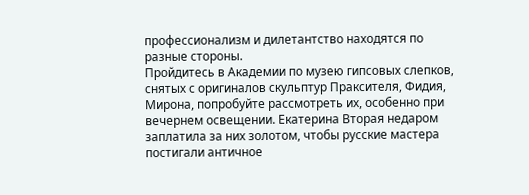профессионализм и дилетантство находятся по разные стороны.
Пройдитесь в Академии по музею гипсовых слепков, снятых с оригиналов скульптур Праксителя, Фидия, Мирона, попробуйте рассмотреть их, особенно при вечернем освещении. Екатерина Вторая недаром заплатила за них золотом, чтобы русские мастера постигали античное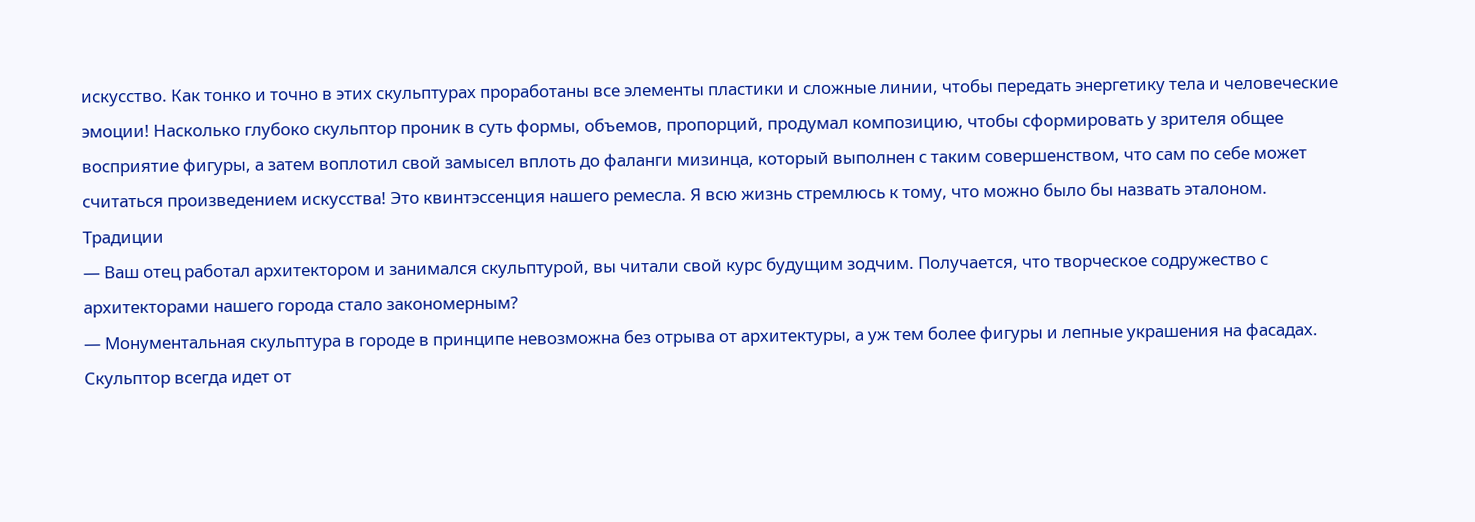искусство. Как тонко и точно в этих скульптурах проработаны все элементы пластики и сложные линии, чтобы передать энергетику тела и человеческие эмоции! Насколько глубоко скульптор проник в суть формы, объемов, пропорций, продумал композицию, чтобы сформировать у зрителя общее восприятие фигуры, а затем воплотил свой замысел вплоть до фаланги мизинца, который выполнен с таким совершенством, что сам по себе может считаться произведением искусства! Это квинтэссенция нашего ремесла. Я всю жизнь стремлюсь к тому, что можно было бы назвать эталоном.
Традиции
— Ваш отец работал архитектором и занимался скульптурой, вы читали свой курс будущим зодчим. Получается, что творческое содружество с архитекторами нашего города стало закономерным?
— Монументальная скульптура в городе в принципе невозможна без отрыва от архитектуры, а уж тем более фигуры и лепные украшения на фасадах. Скульптор всегда идет от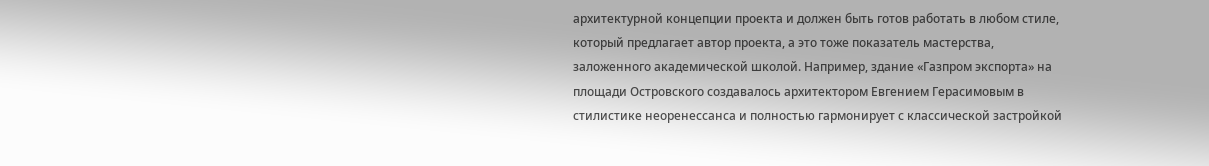архитектурной концепции проекта и должен быть готов работать в любом стиле, который предлагает автор проекта, а это тоже показатель мастерства, заложенного академической школой. Например, здание «Газпром экспорта» на площади Островского создавалось архитектором Евгением Герасимовым в стилистике неоренессанса и полностью гармонирует с классической застройкой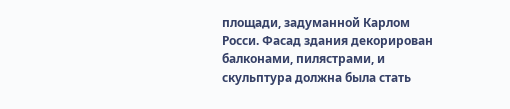площади, задуманной Карлом Росси. Фасад здания декорирован балконами, пилястрами, и скульптура должна была стать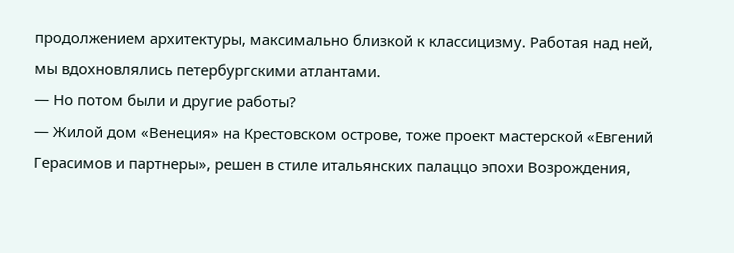продолжением архитектуры, максимально близкой к классицизму. Работая над ней, мы вдохновлялись петербургскими атлантами.
— Но потом были и другие работы?
— Жилой дом «Венеция» на Крестовском острове, тоже проект мастерской «Евгений Герасимов и партнеры», решен в стиле итальянских палаццо эпохи Возрождения,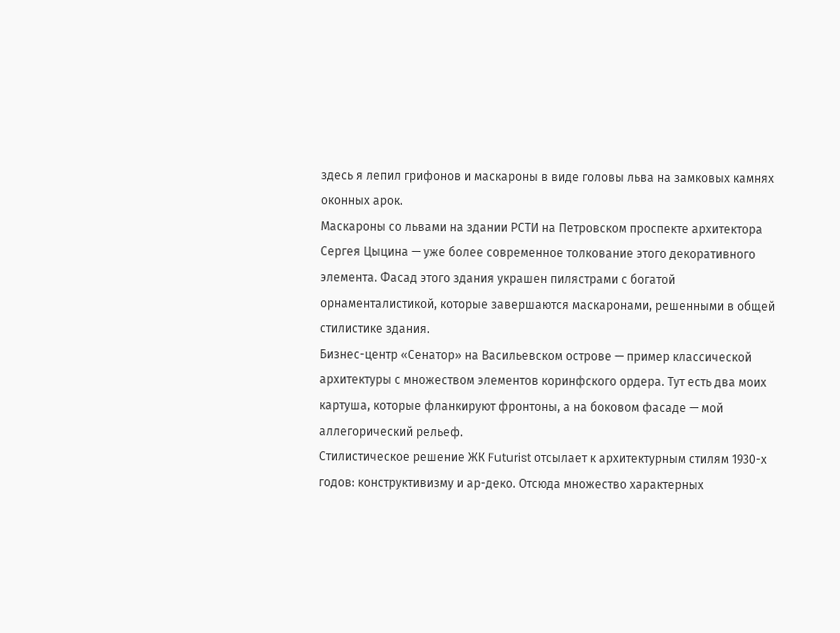здесь я лепил грифонов и маскароны в виде головы льва на замковых камнях оконных арок.
Маскароны со львами на здании РСТИ на Петровском проспекте архитектора Сергея Цыцина — уже более современное толкование этого декоративного элемента. Фасад этого здания украшен пилястрами с богатой орнаменталистикой, которые завершаются маскаронами, решенными в общей стилистике здания.
Бизнес-центр «Сенатор» на Васильевском острове — пример классической архитектуры с множеством элементов коринфского ордера. Тут есть два моих картуша, которые фланкируют фронтоны, а на боковом фасаде — мой аллегорический рельеф.
Стилистическое решение ЖК Futurist отсылает к архитектурным стилям 1930-х годов: конструктивизму и ар-деко. Отсюда множество характерных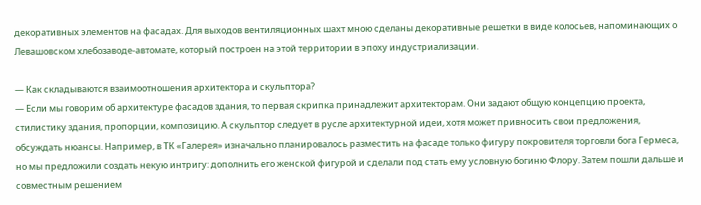декоративных элементов на фасадах. Для выходов вентиляционных шахт мною сделаны декоративные решетки в виде колосьев, напоминающих о Левашовском хлебозаводе-автомате, который построен на этой территории в эпоху индустриализации.

— Как складываются взаимоотношения архитектора и скульптора?
— Если мы говорим об архитектуре фасадов здания, то первая скрипка принадлежит архитекторам. Они задают общую концепцию проекта, стилистику здания, пропорции, композицию. А скульптор следует в русле архитектурной идеи, хотя может привносить свои предложения, обсуждать нюансы. Например, в ТК «Галерея» изначально планировалось разместить на фасаде только фигуру покровителя торговли бога Гермеса, но мы предложили создать некую интригу: дополнить его женской фигурой и сделали под стать ему условную богиню Флору. Затем пошли дальше и совместным решением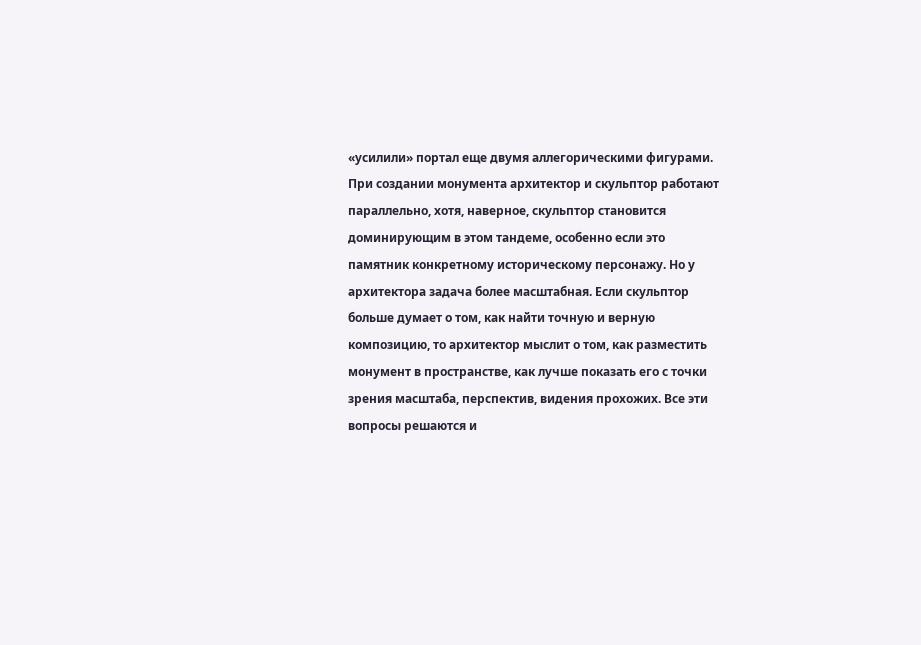«усилили» портал еще двумя аллегорическими фигурами.
При создании монумента архитектор и скульптор работают параллельно, хотя, наверное, скульптор становится доминирующим в этом тандеме, особенно если это памятник конкретному историческому персонажу. Но у архитектора задача более масштабная. Если скульптор больше думает о том, как найти точную и верную композицию, то архитектор мыслит о том, как разместить монумент в пространстве, как лучше показать его с точки зрения масштаба, перспектив, видения прохожих. Все эти вопросы решаются и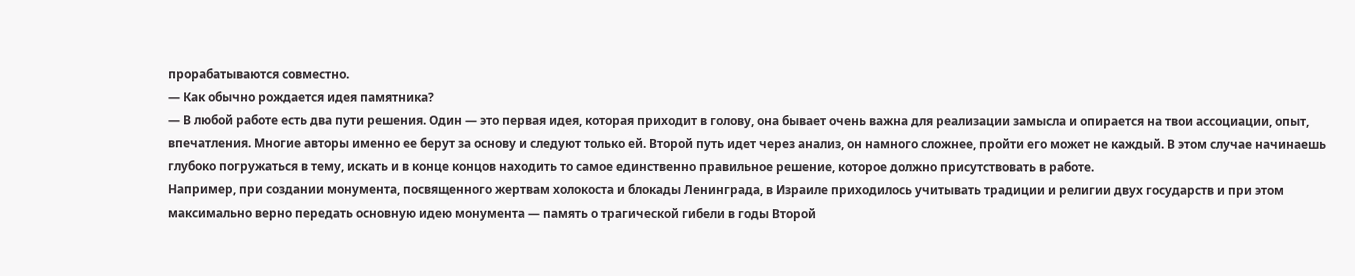прорабатываются совместно.
— Как обычно рождается идея памятника?
— В любой работе есть два пути решения. Один — это первая идея, которая приходит в голову, она бывает очень важна для реализации замысла и опирается на твои ассоциации, опыт, впечатления. Многие авторы именно ее берут за основу и следуют только ей. Второй путь идет через анализ, он намного сложнее, пройти его может не каждый. В этом случае начинаешь глубоко погружаться в тему, искать и в конце концов находить то самое единственно правильное решение, которое должно присутствовать в работе.
Например, при создании монумента, посвященного жертвам холокоста и блокады Ленинграда, в Израиле приходилось учитывать традиции и религии двух государств и при этом максимально верно передать основную идею монумента — память о трагической гибели в годы Второй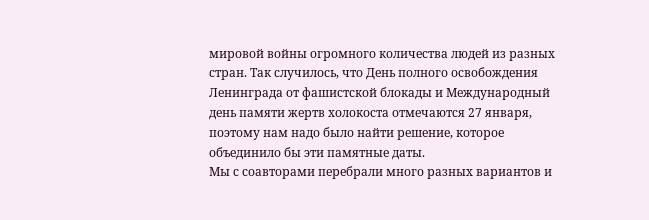мировой войны огромного количества людей из разных стран. Так случилось, что День полного освобождения Ленинграда от фашистской блокады и Международный день памяти жертв холокоста отмечаются 27 января, поэтому нам надо было найти решение, которое объединило бы эти памятные даты.
Мы с соавторами перебрали много разных вариантов и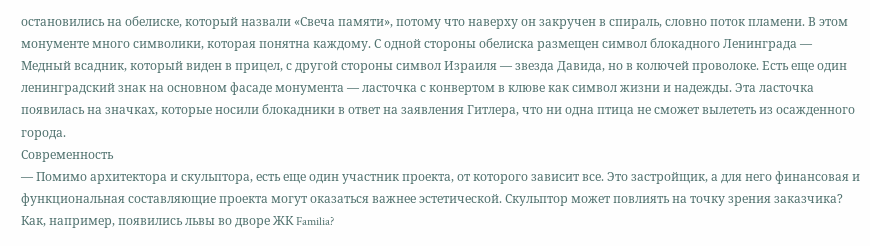остановились на обелиске, который назвали «Свеча памяти», потому что наверху он закручен в спираль, словно поток пламени. В этом монументе много символики, которая понятна каждому. С одной стороны обелиска размещен символ блокадного Ленинграда — Медный всадник, который виден в прицел, с другой стороны символ Израиля — звезда Давида, но в колючей проволоке. Есть еще один ленинградский знак на основном фасаде монумента — ласточка с конвертом в клюве как символ жизни и надежды. Эта ласточка появилась на значках, которые носили блокадники в ответ на заявления Гитлера, что ни одна птица не сможет вылететь из осажденного города.
Современность
— Помимо архитектора и скульптора, есть еще один участник проекта, от которого зависит все. Это застройщик, а для него финансовая и функциональная составляющие проекта могут оказаться важнее эстетической. Скульптор может повлиять на точку зрения заказчика? Как, например, появились львы во дворе ЖК Familia?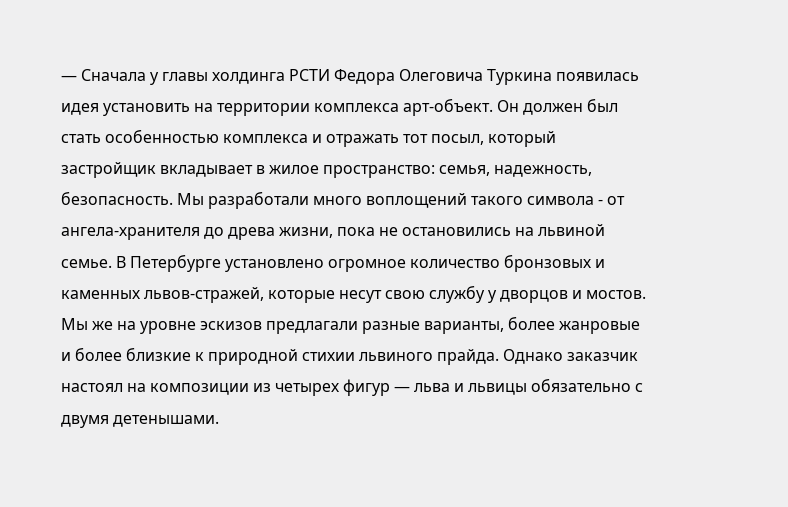— Сначала у главы холдинга РСТИ Федора Олеговича Туркина появилась идея установить на территории комплекса арт-объект. Он должен был стать особенностью комплекса и отражать тот посыл, который застройщик вкладывает в жилое пространство: семья, надежность, безопасность. Мы разработали много воплощений такого символа - от ангела-хранителя до древа жизни, пока не остановились на львиной семье. В Петербурге установлено огромное количество бронзовых и каменных львов-стражей, которые несут свою службу у дворцов и мостов. Мы же на уровне эскизов предлагали разные варианты, более жанровые и более близкие к природной стихии львиного прайда. Однако заказчик настоял на композиции из четырех фигур — льва и львицы обязательно с двумя детенышами.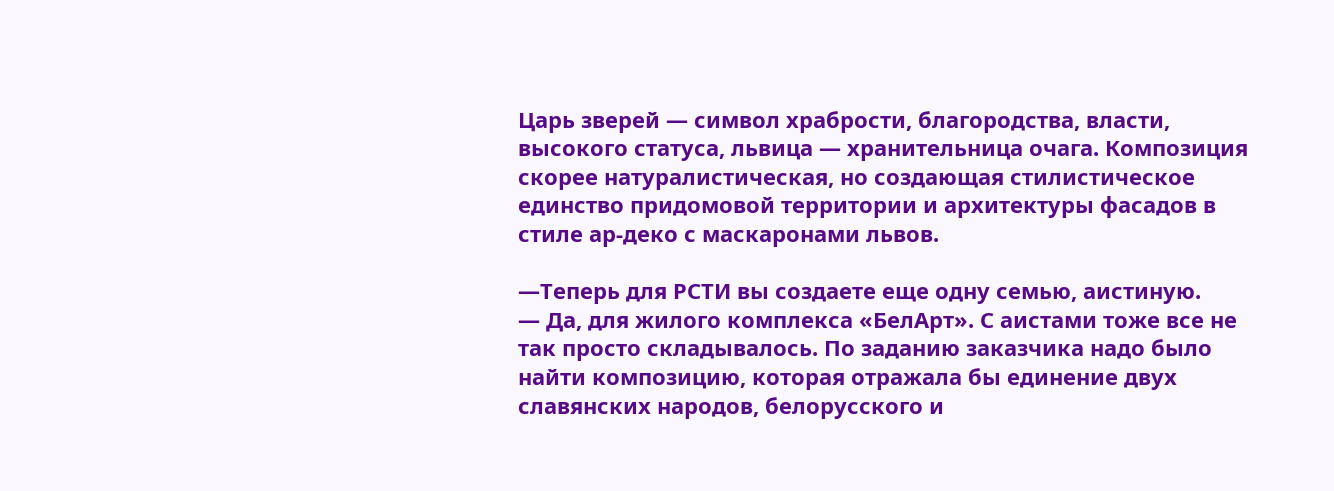Царь зверей — символ храбрости, благородства, власти, высокого статуса, львица — хранительница очага. Композиция скорее натуралистическая, но создающая стилистическое единство придомовой территории и архитектуры фасадов в стиле ар-деко с маскаронами львов.

—Теперь для РСТИ вы создаете еще одну семью, аистиную.
— Да, для жилого комплекса «БелАрт». С аистами тоже все не так просто складывалось. По заданию заказчика надо было найти композицию, которая отражала бы единение двух славянских народов, белорусского и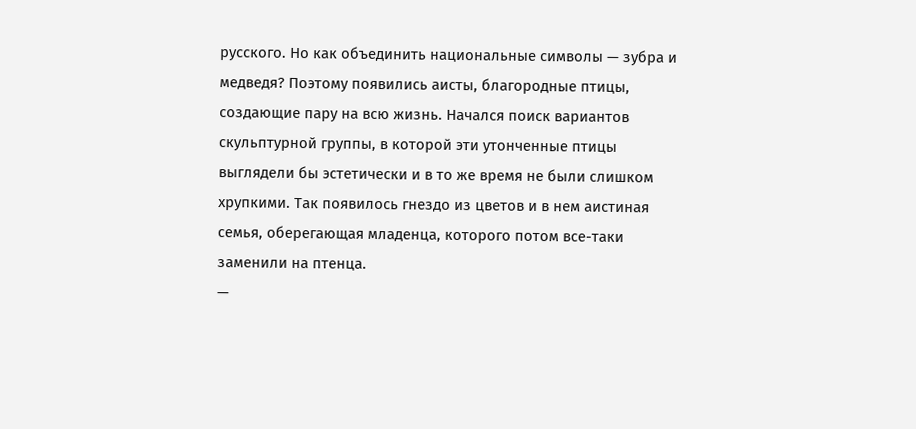русского. Но как объединить национальные символы — зубра и медведя? Поэтому появились аисты, благородные птицы, создающие пару на всю жизнь. Начался поиск вариантов скульптурной группы, в которой эти утонченные птицы выглядели бы эстетически и в то же время не были слишком хрупкими. Так появилось гнездо из цветов и в нем аистиная семья, оберегающая младенца, которого потом все-таки заменили на птенца.
—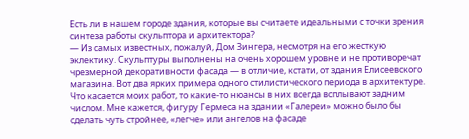Есть ли в нашем городе здания, которые вы считаете идеальными с точки зрения синтеза работы скульптора и архитектора?
— Из самых известных, пожалуй, Дом Зингера, несмотря на его жесткую эклектику. Скульптуры выполнены на очень хорошем уровне и не противоречат чрезмерной декоративности фасада — в отличие, кстати, от здания Елисеевского магазина. Вот два ярких примера одного стилистического периода в архитектуре.
Что касается моих работ, то какие-то нюансы в них всегда всплывают задним числом. Мне кажется, фигуру Гермеса на здании «Галереи» можно было бы сделать чуть стройнее, «легче» или ангелов на фасаде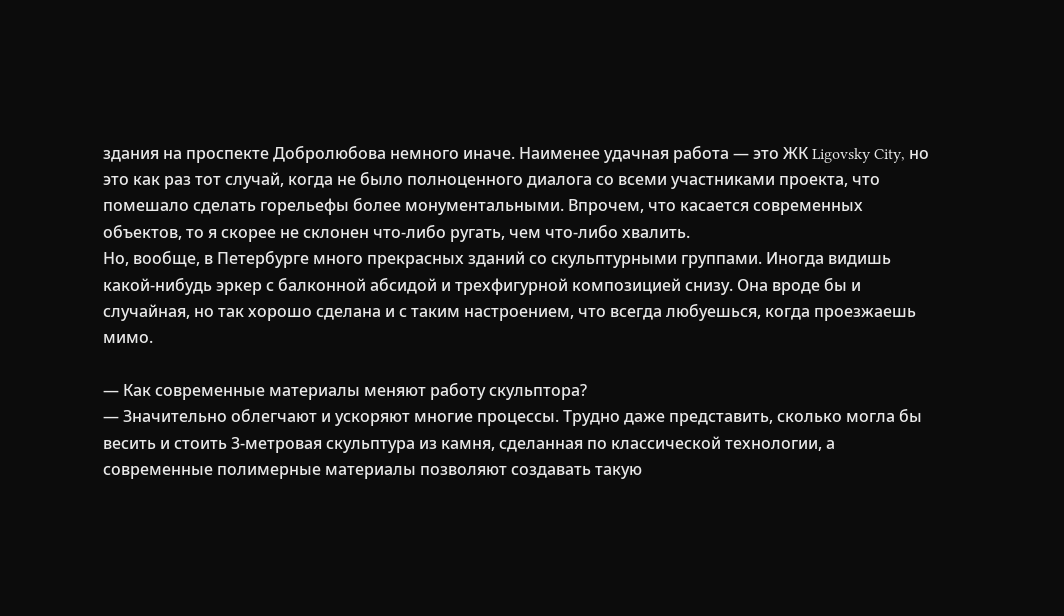здания на проспекте Добролюбова немного иначе. Наименее удачная работа — это ЖК Ligovsky City, но это как раз тот случай, когда не было полноценного диалога со всеми участниками проекта, что помешало сделать горельефы более монументальными. Впрочем, что касается современных объектов, то я скорее не склонен что-либо ругать, чем что-либо хвалить.
Но, вообще, в Петербурге много прекрасных зданий со скульптурными группами. Иногда видишь какой-нибудь эркер с балконной абсидой и трехфигурной композицией снизу. Она вроде бы и случайная, но так хорошо сделана и с таким настроением, что всегда любуешься, когда проезжаешь мимо.

— Как современные материалы меняют работу скульптора?
— Значительно облегчают и ускоряют многие процессы. Трудно даже представить, сколько могла бы весить и стоить 3-метровая скульптура из камня, сделанная по классической технологии, а современные полимерные материалы позволяют создавать такую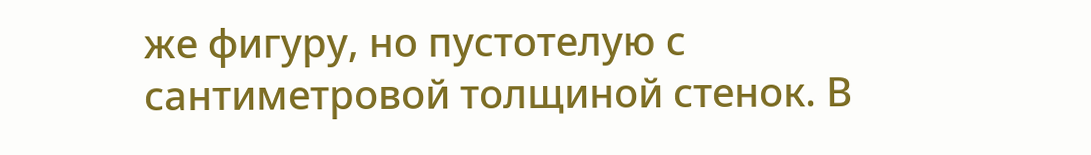же фигуру, но пустотелую с сантиметровой толщиной стенок. В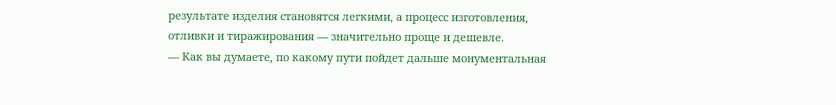результате изделия становятся легкими, а процесс изготовления, отливки и тиражирования — значительно проще и дешевле.
— Как вы думаете, по какому пути пойдет дальше монументальная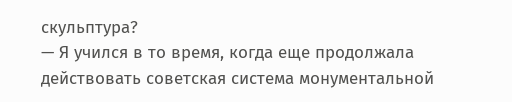скульптура?
— Я учился в то время, когда еще продолжала действовать советская система монументальной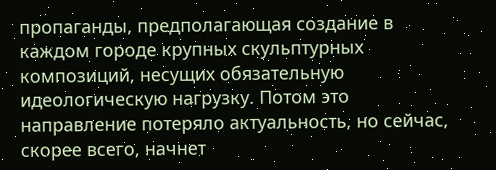пропаганды, предполагающая создание в каждом городе крупных скульптурных композиций, несущих обязательную идеологическую нагрузку. Потом это направление потеряло актуальность, но сейчас, скорее всего, начнет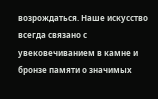возрождаться. Наше искусство всегда связано с увековечиванием в камне и бронзе памяти о значимых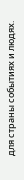для страны событиях и людях.